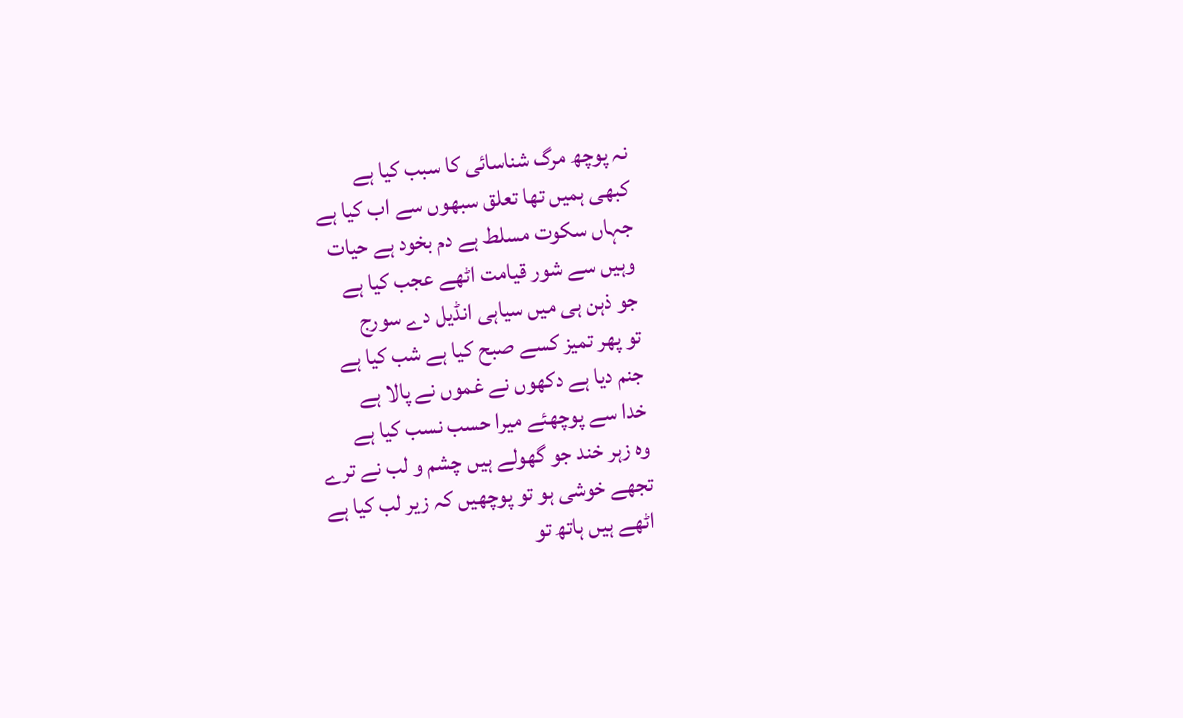نہ پوچھ مرگ شناسائی کا سبب کیا ہے
کبھی ہمیں تھا تعلق سبھوں سے اب کیا ہے
جہاں سکوت مسلط ہے دم بخود ہے حیات
وہیں سے شور قیامت اٹھے عجب کیا ہے
جو ذہن ہی میں سیاہی انڈیل دے سورج
تو پھر تمیز کسے صبح کیا ہے شب کیا ہے
جنم دیا ہے دکھوں نے غموں نے پالا ہے
خدا سے پوچھئے میرا حسب نسب کیا ہے
وہ زہر خند جو گھولے ہیں چشم و لب نے ترے
تجھے خوشی ہو تو پوچھیں کہ زیر لب کیا ہے
اٹھے ہیں ہاتھ تو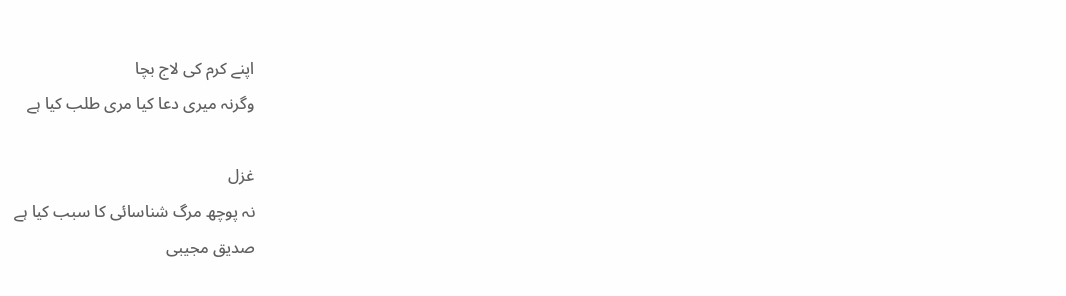اپنے کرم کی لاج بچا
وگرنہ میری دعا کیا مری طلب کیا ہے

غزل
نہ پوچھ مرگ شناسائی کا سبب کیا ہے
صدیق مجیبی